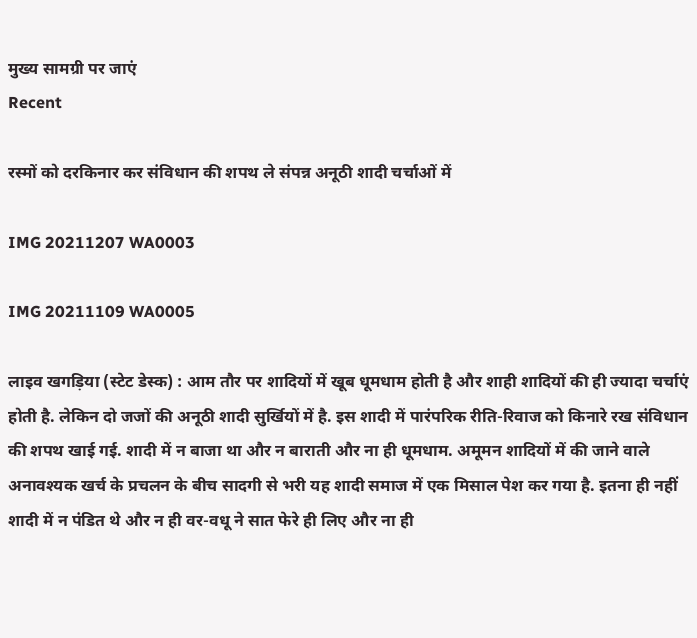मुख्य सामग्री पर जाएं
Recent

रस्मों को दरकिनार कर संविधान की शपथ ले संपन्न अनूठी शादी चर्चाओं में

IMG 20211207 WA0003

IMG 20211109 WA0005

लाइव खगड़िया (स्टेट डेस्क) : आम तौर पर शादियों में खूब धूमधाम होती है और शाही शादियों की ही ज्यादा चर्चाएं होती है. लेकिन दो जजों की अनूठी शादी सुर्खियों में है. इस शादी में पारंपरिक रीति-रिवाज को किनारे रख संविधान की शपथ खाई गई. शादी में न बाजा था और न बाराती और ना ही धूमधाम. अमूमन शादियों में की जाने वाले अनावश्यक खर्च के प्रचलन के बीच सादगी से भरी यह शादी समाज में एक मिसाल पेश कर गया है. इतना ही नहीं शादी में न पंडित थे और न ही वर-वधू ने सात फेरे ही लिए और ना ही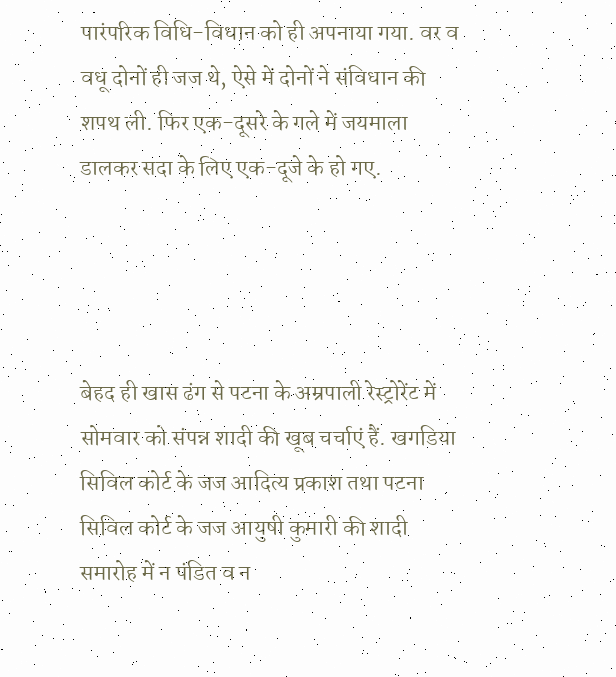पारंपरिक विधि-विधान को ही अपनाया गया. वर व वधू दोनों ही जज थे, ऐसे में दोनों ने संविधान की शपथ ली. फिर एक-दूसरे के गले में जयमाला डालकर सदा के लिए एक-दूजे के हो गए.




बेहद ही खास ढंग से पटना के अम्रपाली रेस्ट्रोरेंट में सोमवार को संपन्न शादी की खूब चर्चाएं हैं. खगडिया सिविल कोर्ट के जज आदित्य प्रकाश तथा पटना सिविल कोर्ट के जज आयुषी कुमारी की शादी समारोह में न पंडित व न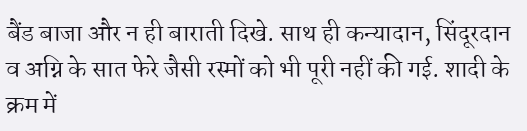बैंड बाजा और न ही बाराती दिखे. साथ ही कन्यादान, सिंदूरदान व अग्नि के सात फेरे जैसी रस्मों को भी पूरी नहीं की गई. शादी के क्रम में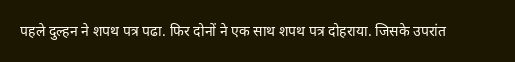पहले दुल्हन ने शपथ पत्र पढा. फिर दोनों ने एक साथ शपथ पत्र दोहराया. जिसके उपरांत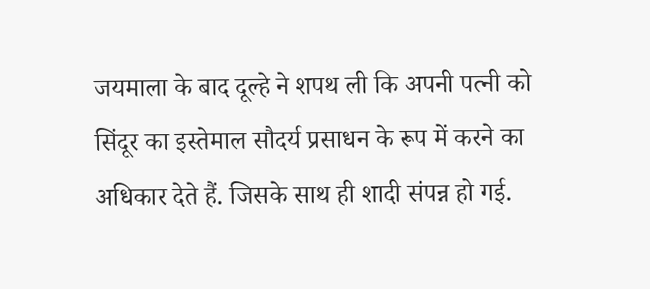जयमाला के बाद दूल्हे ने शपथ ली कि अपनी पत्नी को सिंदूर का इस्तेमाल सौदर्य प्रसाधन के रूप में करने का अधिकार देते हैं. जिसके साथ ही शादी संपन्न हो गई.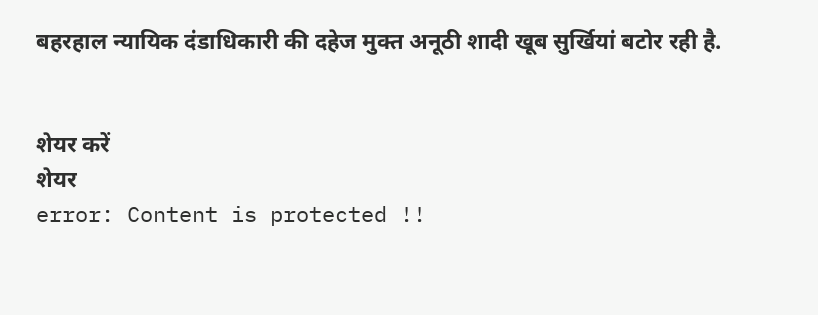बहरहाल न्यायिक दंडाधिकारी की दहेज मुक्त अनूठी शादी खूब सुर्खियां बटोर रही है.


शेयर करें
शेयर
error: Content is protected !!